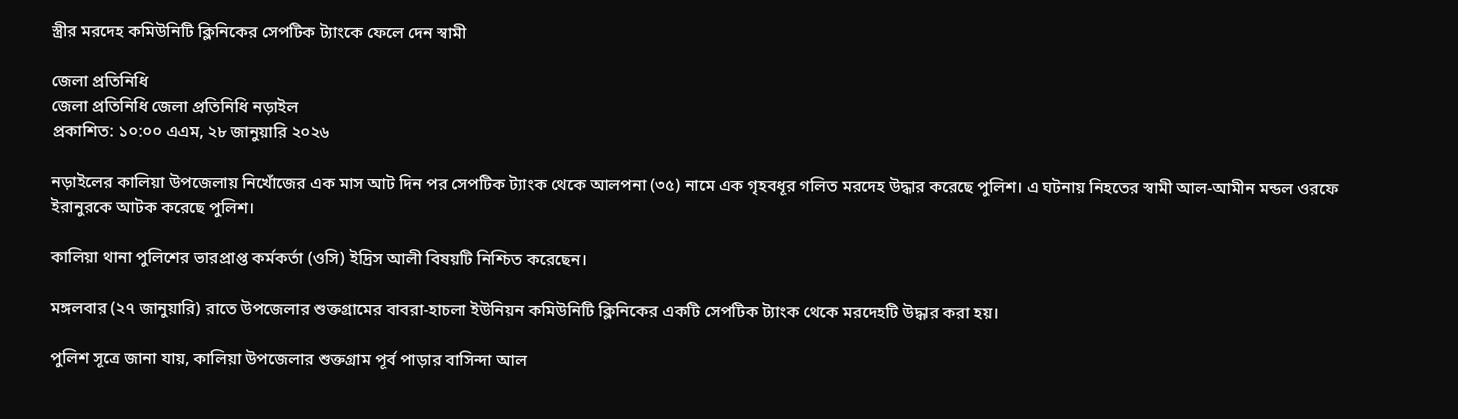স্ত্রীর মরদেহ কমিউনিটি ক্লিনিকের সেপটিক ট্যাংকে ফেলে দেন স্বামী

জেলা প্রতিনিধি
জেলা প্রতিনিধি জেলা প্রতিনিধি নড়াইল
প্রকাশিত: ১০:০০ এএম, ২৮ জানুয়ারি ২০২৬

নড়াইলের কালিয়া উপজেলায় নিখোঁজের এক মাস আট দিন পর সেপটিক ট্যাংক থেকে আলপনা (৩৫) নামে এক গৃহবধূর গলিত মরদেহ উদ্ধার করেছে পুলিশ। এ ঘটনায় নিহতের স্বামী আল-আমীন মন্ডল ওরফে ইরানুরকে আটক করেছে পুলিশ।

কালিয়া থানা পুলিশের ভারপ্রাপ্ত কর্মকর্তা (ওসি) ইদ্রিস আলী বিষয়টি নিশ্চিত করেছেন।

মঙ্গলবার (২৭ জানুয়ারি) রাতে উপজেলার শুক্তগ্রামের বাবরা-হাচলা ইউনিয়ন কমিউনিটি ক্লিনিকের একটি সেপটিক ট্যাংক থেকে মরদেহটি উদ্ধার করা হয়।

পুলিশ সূত্রে জানা যায়, কালিয়া উপজেলার শুক্তগ্রাম পূর্ব পাড়ার বাসিন্দা আল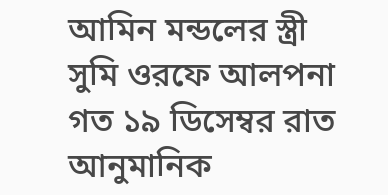আমিন মন্ডলের স্ত্রী সুমি ওরফে আলপনা গত ১৯ ডিসেম্বর রাত আনুমানিক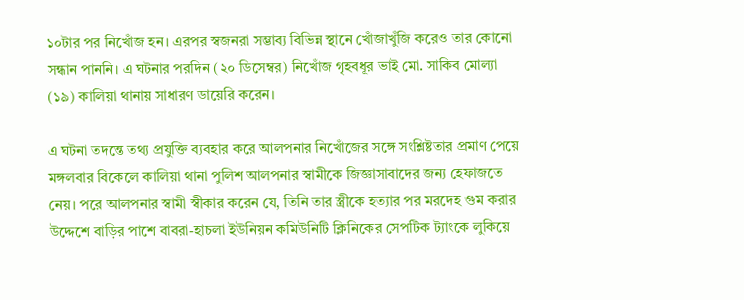১০টার পর নিখোঁজ হন। এরপর স্বজনরা সম্ভাব্য বিভিন্ন স্থানে খোঁজাখুঁজি করেও তার কোনো সন্ধান পাননি। এ ঘটনার পরদিন (২০ ডিসেম্বর) নিখোঁজ গৃহবধূর ভাই মো. সাকিব মোল্যা (১৯) কালিয়া থানায় সাধারণ ডায়েরি করেন।

এ ঘটনা তদন্তে তথ্য প্রযুক্তি ব্যবহার করে আলপনার নিখোঁজের সঙ্গে সংশ্লিষ্টতার প্রমাণ পেয়ে মঙ্গলবার বিকেলে কালিয়া থানা পুলিশ আলপনার স্বামীকে জিজ্ঞাসাবাদের জন্য হেফাজতে নেয়। পরে আলপনার স্বামী স্বীকার করেন যে, তিনি তার স্ত্রীকে হত্যার পর মরদেহ গুম করার উদ্দেশে বাড়ির পাশে বাবরা-হাচলা ইউনিয়ন কমিউনিটি ক্লিনিকের সেপটিক ট্যাংকে লুকিয়ে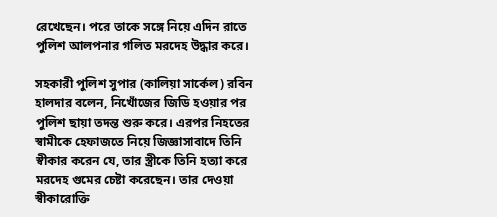রেখেছেন। পরে তাকে সঙ্গে নিয়ে এদিন রাতে পুলিশ আলপনার গলিত মরদেহ উদ্ধার করে।

সহকারী পুলিশ সুপার (কালিয়া সার্কেল) রবিন হালদার বলেন, নিখোঁজের জিডি হওয়ার পর পুলিশ ছায়া তদন্ত শুরু করে। এরপর নিহতের স্বামীকে হেফাজতে নিয়ে জিজ্ঞাসাবাদে তিনি স্বীকার করেন যে, তার স্ত্রীকে তিনি হত্যা করে মরদেহ গুমের চেষ্টা করেছেন। তার দেওয়া স্বীকারোক্তি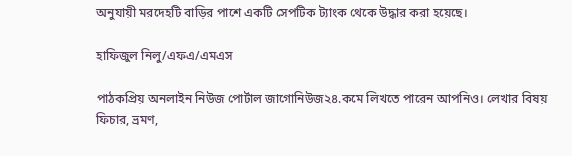অনুযায়ী মরদেহটি বাড়ির পাশে একটি সেপটিক ট্যাংক থেকে উদ্ধার করা হয়েছে।

হাফিজুল নিলু/এফএ/এমএস

পাঠকপ্রিয় অনলাইন নিউজ পোর্টাল জাগোনিউজ২৪.কমে লিখতে পারেন আপনিও। লেখার বিষয় ফিচার, ভ্রমণ,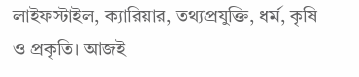লাইফস্টাইল, ক্যারিয়ার, তথ্যপ্রযুক্তি, ধর্ম, কৃষি ও প্রকৃতি। আজই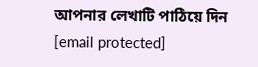আপনার লেখাটি পাঠিয়ে দিন [email protected]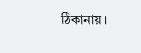ঠিকানায়।